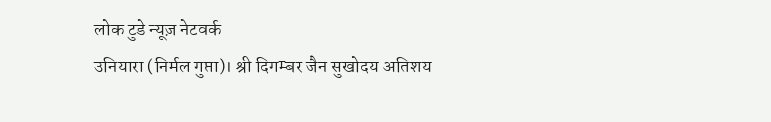लोक टुडे न्यूज़ नेटवर्क
उनियारा (निर्मल गुप्ता)। श्री दिगम्बर जैन सुखोदय अतिशय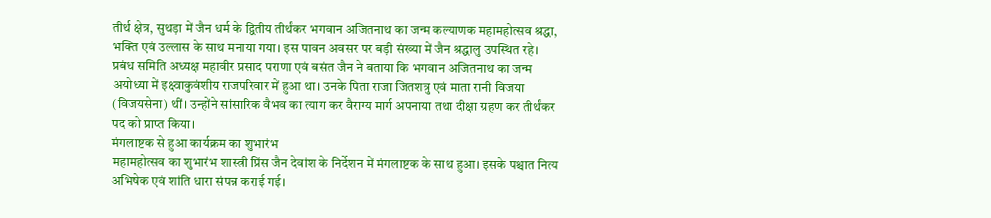तीर्थ क्षेत्र, सुथड़ा में जैन धर्म के द्वितीय तीर्थंकर भगवान अजितनाथ का जन्म कल्याणक महामहोत्सव श्रद्धा, भक्ति एवं उल्लास के साथ मनाया गया। इस पावन अवसर पर बड़ी संख्या में जैन श्रद्धालु उपस्थित रहे।
प्रबंध समिति अध्यक्ष महावीर प्रसाद पराणा एवं बसंत जैन ने बताया कि भगवान अजितनाथ का जन्म अयोध्या में इक्ष्वाकुवंशीय राजपरिवार में हुआ था। उनके पिता राजा जितशत्रु एवं माता रानी विजया (विजयसेना) थीं। उन्होंने सांसारिक वैभव का त्याग कर वैराग्य मार्ग अपनाया तथा दीक्षा ग्रहण कर तीर्थंकर पद को प्राप्त किया।
मंगलाष्टक से हुआ कार्यक्रम का शुभारंभ
महामहोत्सव का शुभारंभ शास्त्री प्रिंस जैन देवांश के निर्देशन में मंगलाष्टक के साथ हुआ। इसके पश्चात नित्य अभिषेक एवं शांति धारा संपन्न कराई गई।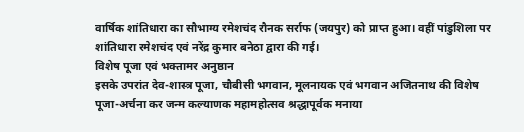वार्षिक शांतिधारा का सौभाग्य रमेशचंद रौनक सर्राफ (जयपुर) को प्राप्त हुआ। वहीं पांडुशिला पर शांतिधारा रमेशचंद एवं नरेंद्र कुमार बनेठा द्वारा की गई।
विशेष पूजा एवं भक्तामर अनुष्ठान
इसके उपरांत देव-शास्त्र पूजा, चौबीसी भगवान, मूलनायक एवं भगवान अजितनाथ की विशेष पूजा-अर्चना कर जन्म कल्याणक महामहोत्सव श्रद्धापूर्वक मनाया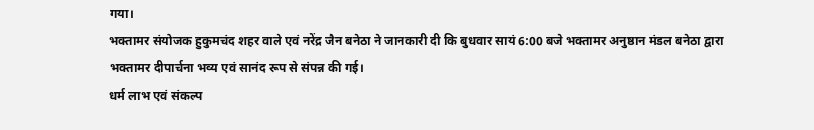गया।
भक्तामर संयोजक हुकुमचंद शहर वाले एवं नरेंद्र जैन बनेठा ने जानकारी दी कि बुधवार सायं 6:00 बजे भक्तामर अनुष्ठान मंडल बनेठा द्वारा भक्तामर दीपार्चना भव्य एवं सानंद रूप से संपन्न की गई।
धर्म लाभ एवं संकल्प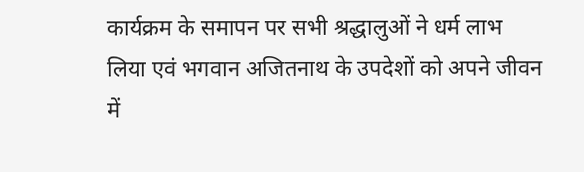कार्यक्रम के समापन पर सभी श्रद्धालुओं ने धर्म लाभ लिया एवं भगवान अजितनाथ के उपदेशों को अपने जीवन में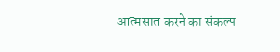आत्मसात करने का संकल्प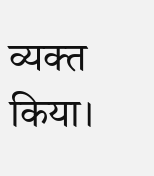व्यक्त किया।